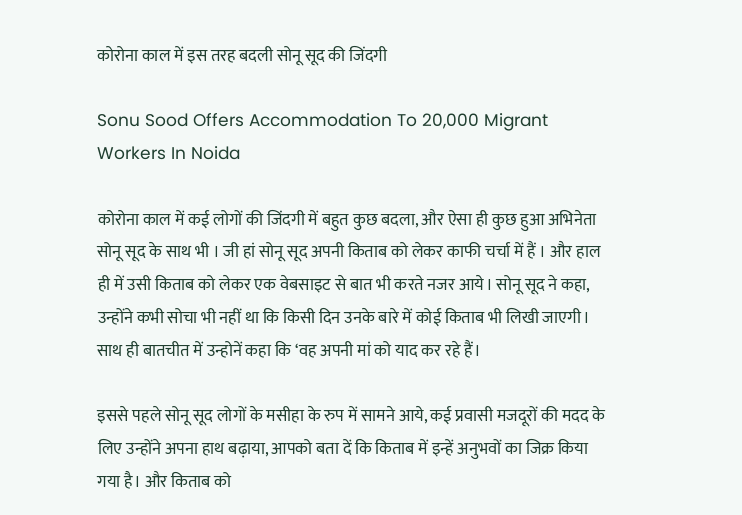कोरोना काल में इस तरह बदली सोनू सूद की जिंदगी

Sonu Sood Offers Accommodation To 20,000 Migrant Workers In Noida

कोरोना काल में कई लोगों की जिंदगी में बहुत कुछ बदला, और ऐसा ही कुछ हुआ अभिनेता सोनू सूद के साथ भी । जी हां सोनू सूद अपनी किताब को लेकर काफी चर्चा में हैं । और हाल ही में उसी किताब को लेकर एक वेबसाइट से बात भी करते नजर आये। सोनू सूद ने कहा, उन्होंने कभी सोचा भी नहीं था कि किसी दिन उनके बारे में कोई किताब भी लिखी जाएगी। साथ ही बातचीत में उन्होनें कहा कि ‘वह अपनी मां को याद कर रहे हैं।

इससे पहले सोनू सूद लोगों के मसीहा के रुप में सामने आये, कई प्रवासी मजदूरों की मदद के लिए उन्होंने अपना हाथ बढ़ाया, आपको बता दें कि किताब में इन्हें अनुभवों का जिक्र किया गया है। और किताब को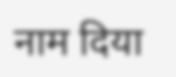नाम दिया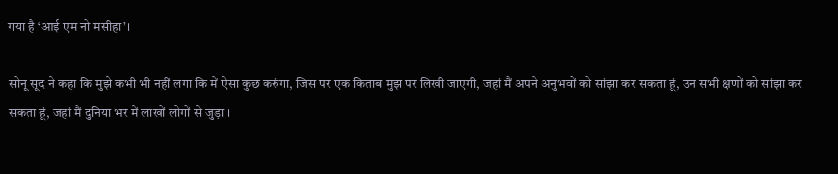गया है ‘आई एम नो मसीहा’।

सोनू सूद ने कहा कि मुझे कभी भी नहीं लगा कि में ऐसा कुछ करुंगा, जिस पर एक किताब मुझ पर लिखी जाएगी, जहां मैं अपने अनुभवों को सांझा कर सकता हूं, उन सभी क्षणों को सांझा कर सकता हूं, जहां मैं दुनिया भर में लाखों लोगों से जुड़ा ।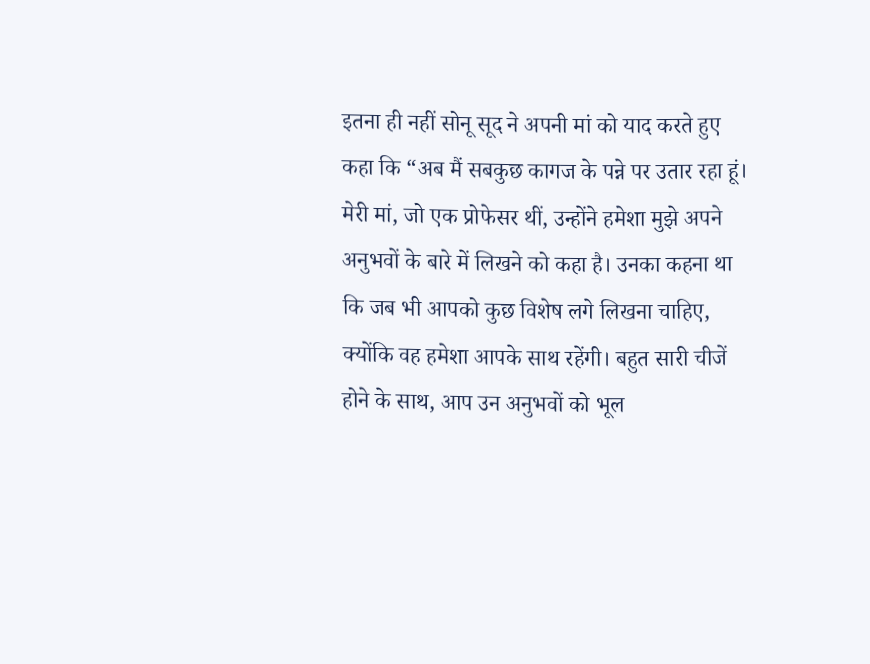इतना ही नहीं सोनू सूद ने अपनी मां को याद करते हुए कहा कि “अब मैं सबकुछ कागज के पन्ने पर उतार रहा हूं। मेरी मां, जो एक प्रोफेसर थीं, उन्होंने हमेशा मुझे अपने अनुभवों के बारे में लिखने को कहा है। उनका कहना था कि जब भी आपको कुछ विशेष लगे लिखना चाहिए, क्योंकि वह हमेशा आपके साथ रहेंगी। बहुत सारी चीजें होने के साथ, आप उन अनुभवों को भूल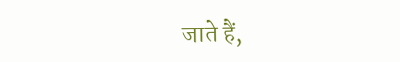जाते हैं,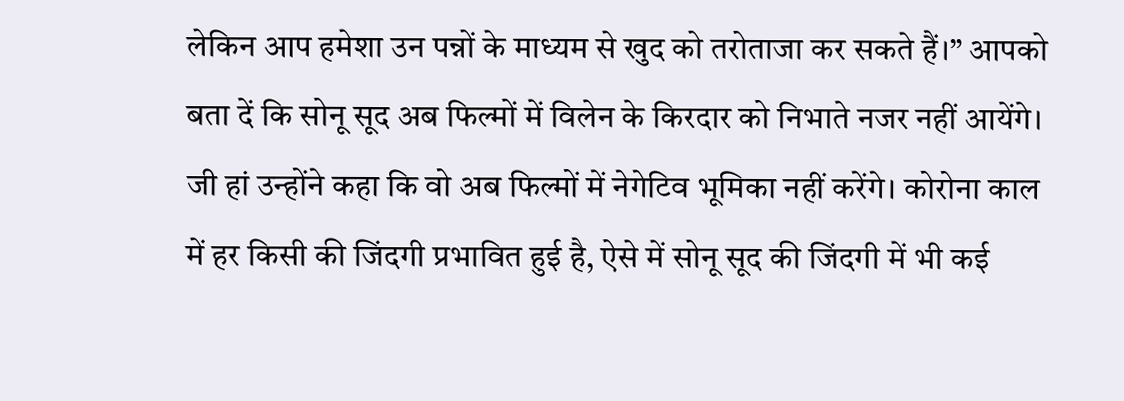लेकिन आप हमेशा उन पन्नों के माध्यम से खुद को तरोताजा कर सकते हैं।” आपको बता दें कि सोनू सूद अब फिल्मों में विलेन के किरदार को निभाते नजर नहीं आयेंगे। जी हां उन्होंने कहा कि वो अब फिल्मों में नेगेटिव भूमिका नहीं करेंगे। कोरोना काल में हर किसी की जिंदगी प्रभावित हुई है, ऐसे में सोनू सूद की जिंदगी में भी कई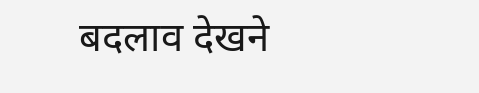बदलाव देखने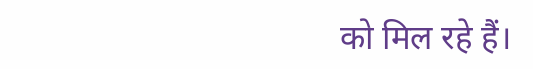को मिल रहे हैं।